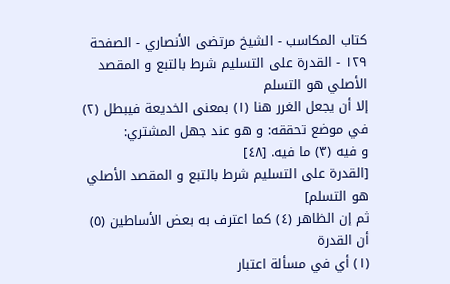كتاب المكاسب - الشيخ مرتضى الأنصاري - الصفحة ١٢٩ - القدرة على التسليم شرط بالتبع و المقصد الأصلي هو التسلم
إلا أن يجعل الغرر هنا (١) بمعنى الخديعة فيبطل (٢) في موضع تحققه: و هو عند جهل المشتري:
و فيه (٣) ما فيه. [٤٨]
[القدرة على التسليم شرط بالتبع و المقصد الأصلي هو التسلم]
ثم إن الظاهر (٤) كما اعترف به بعض الأساطين (٥) أن القدرة
(١) أي في مسألة اعتبار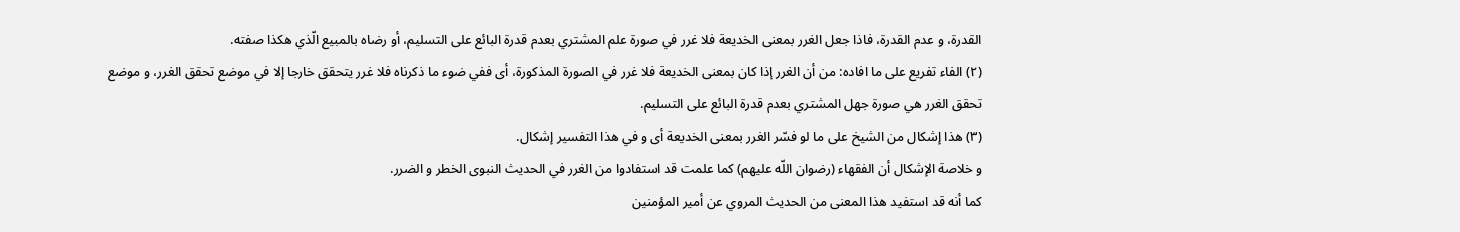القدرة، و عدم القدرة، فاذا جعل الغرر بمعنى الخديعة فلا غرر في صورة علم المشتري بعدم قدرة البائع على التسليم، أو رضاه بالمبيع الّذي هكذا صفته.
(٢) الفاء تفريع على ما افاده: من أن الغرر إذا كان بمعنى الخديعة فلا غرر في الصورة المذكورة، أى ففي ضوء ما ذكرناه فلا غرر يتحقق خارجا إلا في موضع تحقق الغرر، و موضع تحقق الغرر هي صورة جهل المشتري بعدم قدرة البائع على التسليم.
(٣) هذا إشكال من الشيخ على ما لو فسّر الغرر بمعنى الخديعة أى و في هذا التفسير إشكال.
و خلاصة الإشكال أن الفقهاء (رضوان اللّه عليهم) كما علمت قد استفادوا من الغرر في الحديث النبوى الخطر و الضرر.
كما أنه قد استفيد هذا المعنى من الحديث المروي عن أمير المؤمنين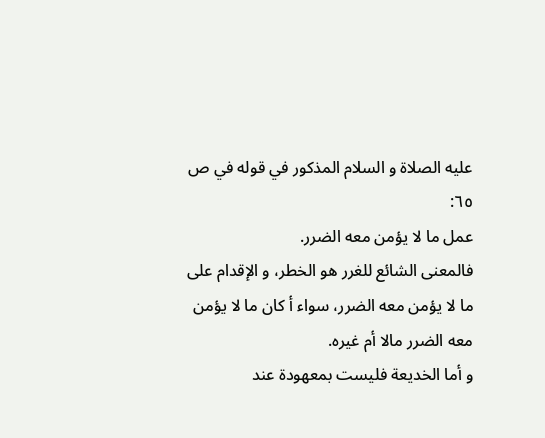عليه الصلاة و السلام المذكور في قوله في ص ٦٥:
عمل ما لا يؤمن معه الضرر.
فالمعنى الشائع للغرر هو الخطر، و الإقدام على ما لا يؤمن معه الضرر، سواء أ كان ما لا يؤمن معه الضرر مالا أم غيره.
و أما الخديعة فليست بمعهودة عند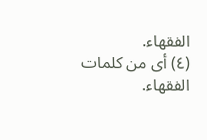الفقهاء.
(٤) أى من كلمات الفقهاء.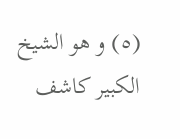(٥) و هو الشيخ الكبير كاشف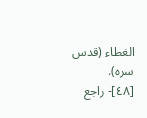الغطاء (قدس سره).
[٤٨]- راجع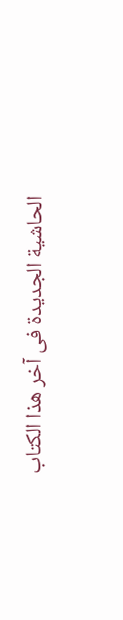الحاشية الجديدة فى آخر هذا الكتاب